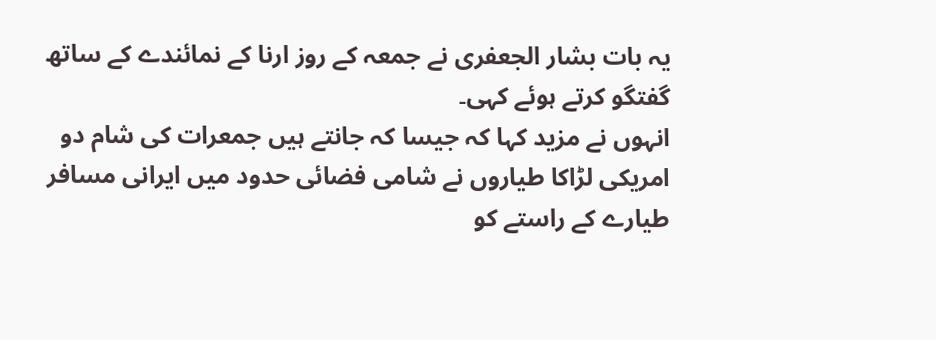یہ بات بشار الجعفری نے جمعہ کے روز ارنا کے نمائندے کے ساتھ گفتگو کرتے ہوئے کہی۔
انہوں نے مزید کہا کہ جیسا کہ جانتے ہیں جمعرات کی شام دو امریکی لڑاکا طیاروں نے شامی فضائی حدود میں ایرانی مسافر طیارے کے راستے کو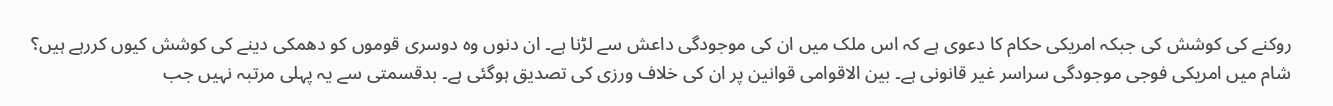روکنے کی کوشش کی جبکہ امریکی حکام کا دعوی ہے کہ اس ملک میں ان کی موجودگی داعش سے لڑنا ہے۔ ان دنوں وہ دوسری قوموں کو دھمکی دینے کی کوشش کیوں کررہے ہیں؟
شام میں امریکی فوجی موجودگی سراسر غیر قانونی ہے۔ بین الاقوامی قوانین پر ان کی خلاف ورزی کی تصدیق ہوگئی ہے۔ بدقسمتی سے یہ پہلی مرتبہ نہیں جب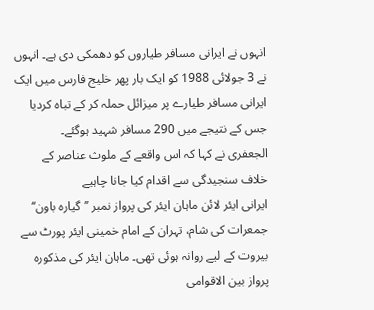انہوں نے ایرانی مسافر طیاروں کو دھمکی دی ہے۔ انہوں نے 3 جولائی 1988 کو ایک بار پھر خلیج فارس میں ایک ایرانی مسافر طیارے پر میزائل حملہ کر کے تباہ کردیا جس کے نتیجے میں 290 مسافر شہید ہوگئے۔
الجعفری نے کہا کہ اس واقعے کے ملوث عناصر کے خلاف سنجیدگی سے اقدام کیا جانا چاہیے
ایرانی ایئر لائن ماہان ایئر کی پرواز نمبر ’’گیارہ باون‘‘ جمعرات کی شام، تہران کے امام خمینی ایئر پورٹ سے بیروت کے لیے روانہ ہوئی تھی۔ ماہان ایئر کی مذکورہ پرواز بین الاقوامی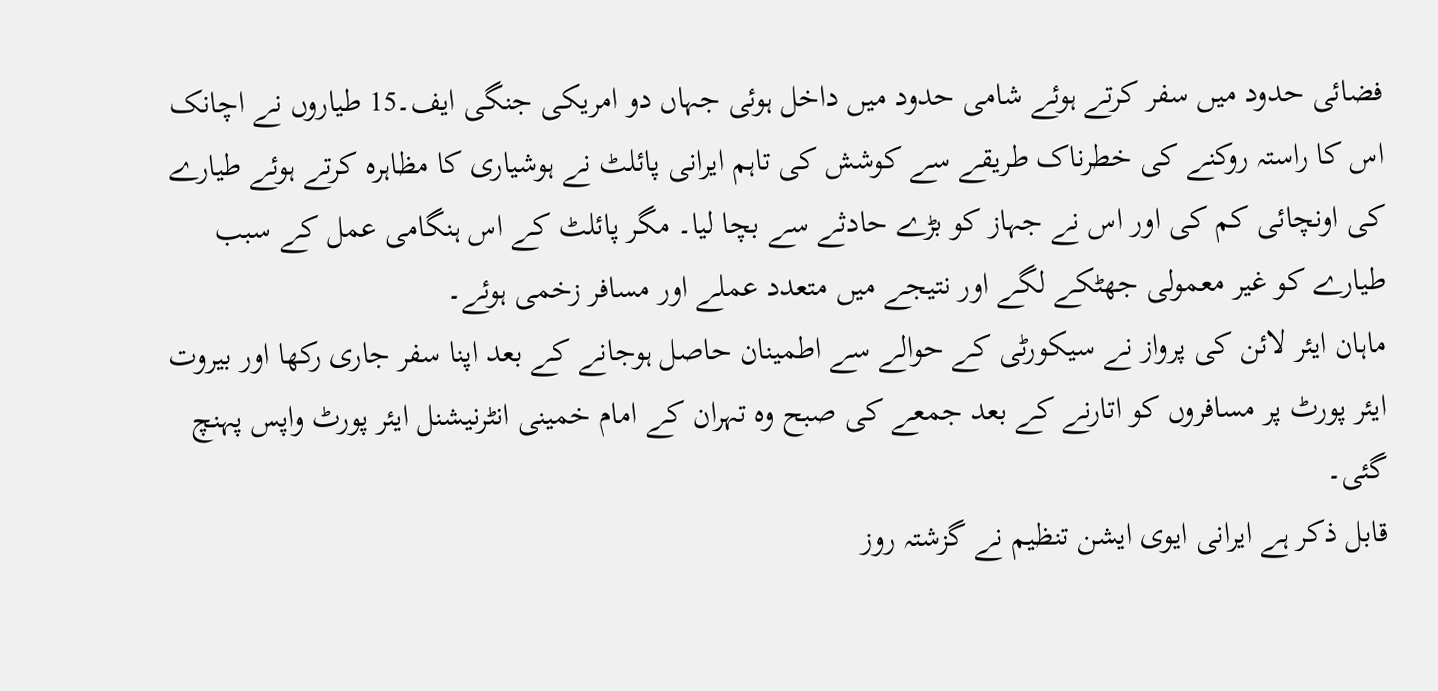فضائی حدود میں سفر کرتے ہوئے شامی حدود میں داخل ہوئی جہاں دو امریکی جنگی ایف۔15 طیاروں نے اچانک اس کا راستہ روکنے کی خطرناک طریقے سے کوشش کی تاہم ایرانی پائلٹ نے ہوشیاری کا مظاہرہ کرتے ہوئے طیارے کی اونچائی کم کی اور اس نے جہاز کو بڑے حادثے سے بچا لیا۔ مگر پائلٹ کے اس ہنگامی عمل کے سبب طیارے کو غیر معمولی جھٹکے لگے اور نتیجے میں متعدد عملے اور مسافر زخمی ہوئے۔
ماہان ایئر لائن کی پرواز نے سیکورٹی کے حوالے سے اطمینان حاصل ہوجانے کے بعد اپنا سفر جاری رکھا اور بیروت ایئر پورٹ پر مسافروں کو اتارنے کے بعد جمعے کی صبح وہ تہران کے امام خمینی انٹرنیشنل ایئر پورٹ واپس پہنچ گئی۔
قابل ذکر ہے ایرانی ایوی ایشن تنظیم نے گزشتہ روز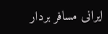ایرانی مسافر بردار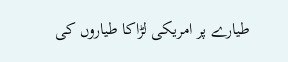طیارے پر امریکی لڑاکا طیاروں کی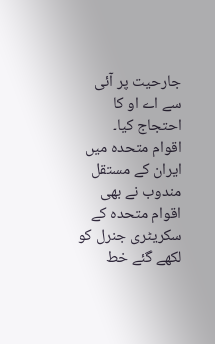جارحیت پر آئی سے اے او کا احتجاج کیا۔
اقوام متحدہ میں ایران کے مستقل مندوب نے بھی اقوام متحدہ کے سکریٹری جنرل کو لکھے گئے خط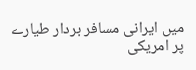میں ایرانی مسافر بردار طیارے پر امریکی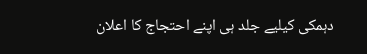دہمکی کیلیے جلد ہی اپنے احتجاج کا اعلان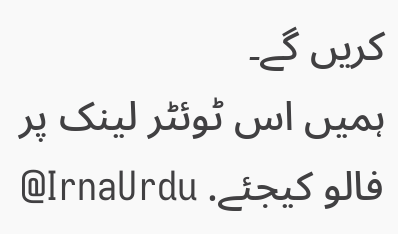کریں گے۔
ہمیں اس ٹوئٹر لینک پر فالو کیجئے. IrnaUrdu@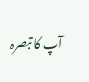آپ کا تبصرہ